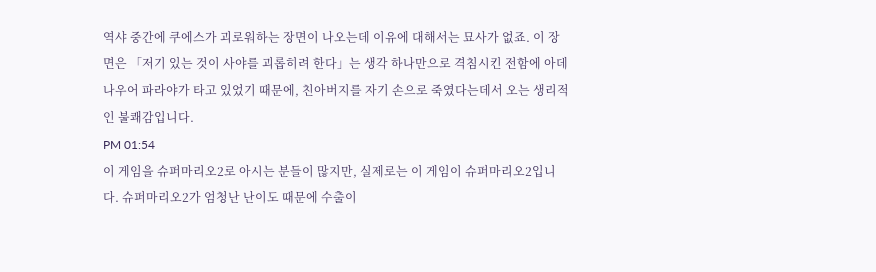역샤 중간에 쿠에스가 괴로워하는 장면이 나오는데 이유에 대해서는 묘사가 없죠. 이 장면은 「저기 있는 것이 사야를 괴롭히려 한다」는 생각 하나만으로 격침시킨 전함에 아데나우어 파라야가 타고 있었기 때문에, 친아버지를 자기 손으로 죽였다는데서 오는 생리적인 불쾌감입니다.
PM 01:54
이 게임을 슈퍼마리오2로 아시는 분들이 많지만, 실제로는 이 게임이 슈퍼마리오2입니다. 슈퍼마리오2가 엄청난 난이도 때문에 수출이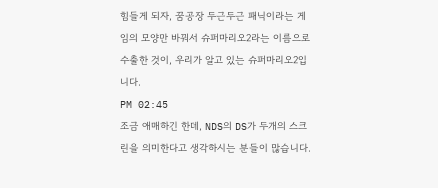힘들게 되자, 꿈공장 두근두근 패닉이라는 게임의 모양만 바꿔서 슈퍼마리오2라는 이름으로 수출한 것이, 우리가 알고 있는 슈퍼마리오2입니다.
PM 02:45
조금 애매하긴 한데, NDS의 DS가 두개의 스크린을 의미한다고 생각하시는 분들이 많습니다.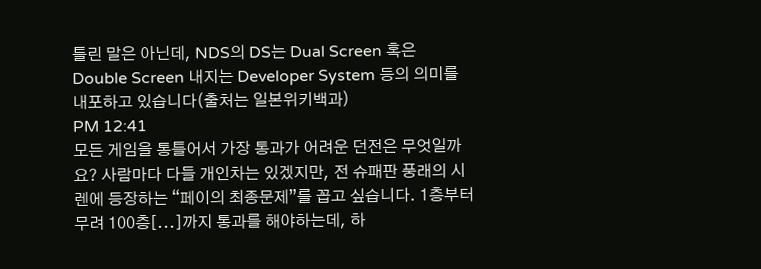틀린 말은 아닌데, NDS의 DS는 Dual Screen 혹은 Double Screen 내지는 Developer System 등의 의미를 내포하고 있습니다(출처는 일본위키백과)
PM 12:41
모든 게임을 통틀어서 가장 통과가 어려운 던전은 무엇일까요? 사람마다 다들 개인차는 있겠지만, 전 슈패판 풍래의 시렌에 등장하는 “페이의 최종문제”를 꼽고 싶습니다. 1층부터 무려 100층[...]까지 통과를 해야하는데, 하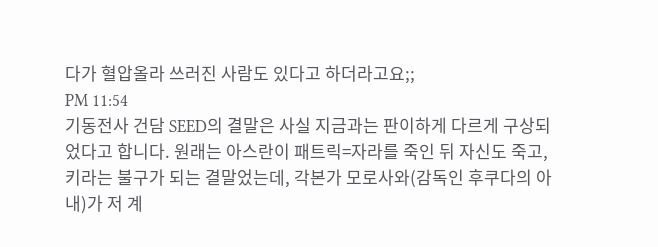다가 혈압올라 쓰러진 사람도 있다고 하더라고요;;
PM 11:54
기동전사 건담 SEED의 결말은 사실 지금과는 판이하게 다르게 구상되었다고 합니다. 원래는 아스란이 패트릭=자라를 죽인 뒤 자신도 죽고, 키라는 불구가 되는 결말었는데, 각본가 모로사와(감독인 후쿠다의 아내)가 저 계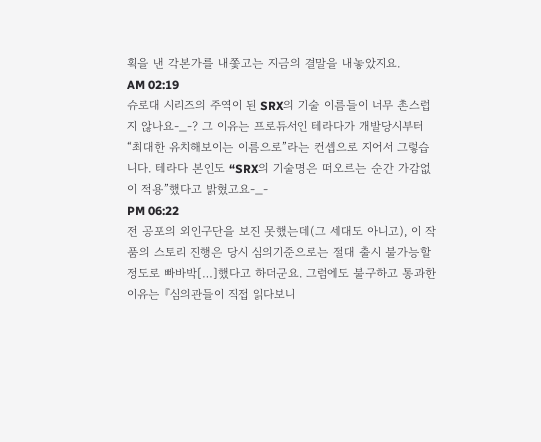획을 낸 각본가를 내쫓고는 지금의 결말을 내놓았지요.
AM 02:19
슈로대 시리즈의 주역이 된 SRX의 기술 이름들이 너무 촌스럽지 않나요-_-? 그 이유는 프로듀서인 테라다가 개발당시부터 “최대한 유치해보이는 이름으로”라는 컨셉으로 지어서 그렇습니다. 테라다 본인도 “SRX의 기술명은 떠오르는 순간 가감없이 적용”했다고 밝혔고요-_-
PM 06:22
전 공포의 외인구단을 보진 못했는데(그 세대도 아니고), 이 작품의 스토리 진행은 당시 심의기준으로는 절대 출시 불가능할정도로 빠바박[…]했다고 하더군요. 그럼에도 불구하고 통과한 이유는 『심의관들이 직접 읽다보니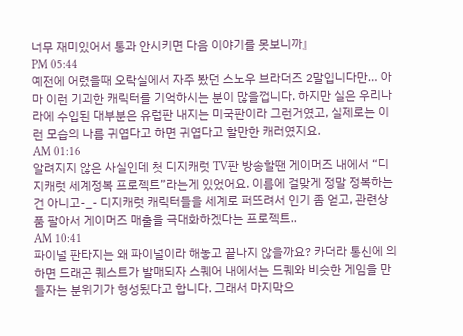너무 재미있어서 통과 안시키면 다음 이야기를 못보니까』
PM 05:44
예전에 어렸을때 오락실에서 자주 봤던 스노우 브라더즈 2말입니다만… 아마 이런 기괴한 캐릭터를 기억하시는 분이 많을껍니다. 하지만 실은 우리나라에 수입된 대부분은 유럽판 내지는 미국판이라 그런거였고, 실제로는 이런 모습의 나름 귀엽다고 하면 귀엽다고 할만한 캐러였지요.
AM 01:16
알려지지 않은 사실인데 첫 디지캐럿 TV판 방송할땐 게이머즈 내에서 “디지캐럿 세계정복 프로젝트”라는게 있었어요. 이름에 걸맞게 정말 정복하는건 아니고-_- 디지캐럿 캐릭터들을 세계로 퍼뜨려서 인기 좀 얻고, 관련상품 팔아서 게이머즈 매출을 극대화하겠다는 프로젝트..
AM 10:41
파이널 판타지는 왜 파이널이라 해놓고 끝나지 않을까요? 카더라 통신에 의하면 드래곤 퀘스트가 발매되자 스퀘어 내에서는 드퀘와 비슷한 게임을 만들자는 분위기가 형성됬다고 합니다. 그래서 마지막으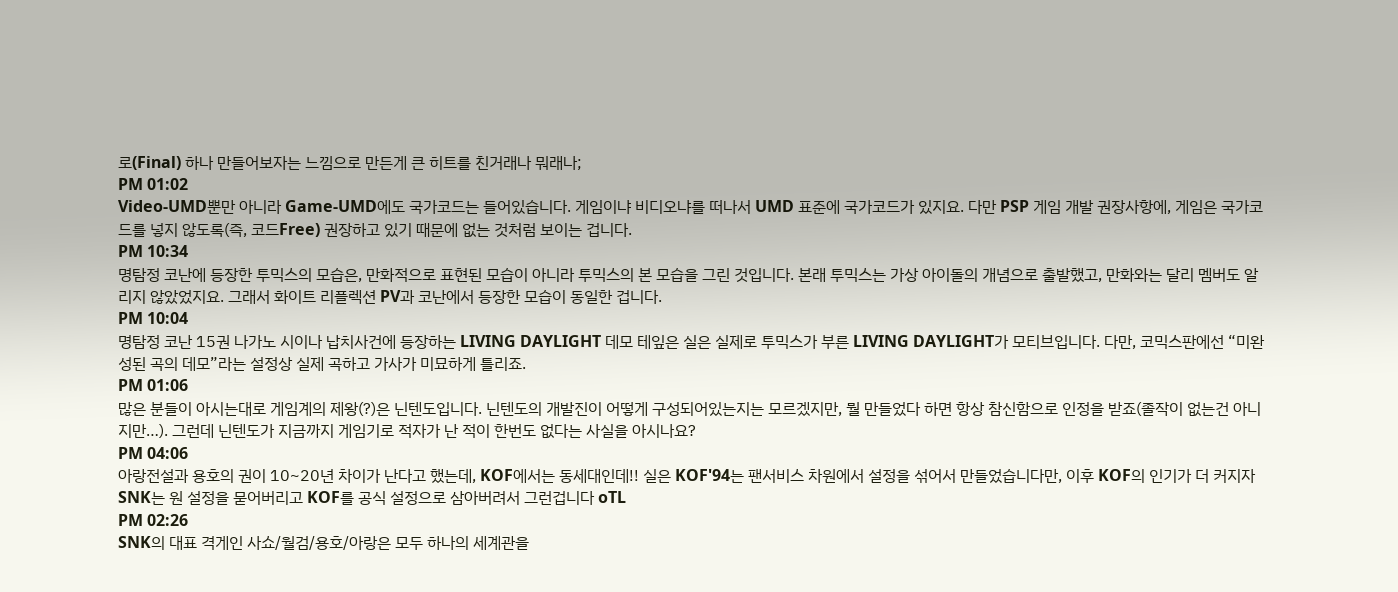로(Final) 하나 만들어보자는 느낌으로 만든게 큰 히트를 친거래나 뭐래나;
PM 01:02
Video-UMD뿐만 아니라 Game-UMD에도 국가코드는 들어있습니다. 게임이냐 비디오냐를 떠나서 UMD 표준에 국가코드가 있지요. 다만 PSP 게임 개발 권장사항에, 게임은 국가코드를 넣지 않도록(즉, 코드Free) 권장하고 있기 때문에 없는 것처럼 보이는 겁니다.
PM 10:34
명탐정 코난에 등장한 투믹스의 모습은, 만화적으로 표현된 모습이 아니라 투믹스의 본 모습을 그린 것입니다. 본래 투믹스는 가상 아이돌의 개념으로 출발했고, 만화와는 달리 멤버도 알리지 않았었지요. 그래서 화이트 리플렉션 PV과 코난에서 등장한 모습이 동일한 겁니다.
PM 10:04
명탐정 코난 15권 나가노 시이나 납치사건에 등장하는 LIVING DAYLIGHT 데모 테잎은 실은 실제로 투믹스가 부른 LIVING DAYLIGHT가 모티브입니다. 다만, 코믹스판에선 “미완성된 곡의 데모”라는 설정상 실제 곡하고 가사가 미묘하게 틀리죠.
PM 01:06
많은 분들이 아시는대로 게임계의 제왕(?)은 닌텐도입니다. 닌텐도의 개발진이 어떻게 구성되어있는지는 모르겠지만, 뭘 만들었다 하면 항상 참신함으로 인정을 받죠(졸작이 없는건 아니지만…). 그런데 닌텐도가 지금까지 게임기로 적자가 난 적이 한번도 없다는 사실을 아시나요?
PM 04:06
아랑전설과 용호의 권이 10~20년 차이가 난다고 했는데, KOF에서는 동세대인데!! 실은 KOF'94는 팬서비스 차원에서 설정을 섞어서 만들었습니다만, 이후 KOF의 인기가 더 커지자 SNK는 원 설정을 묻어버리고 KOF를 공식 설정으로 삼아버려서 그런겁니다 oTL
PM 02:26
SNK의 대표 격게인 사쇼/월검/용호/아랑은 모두 하나의 세계관을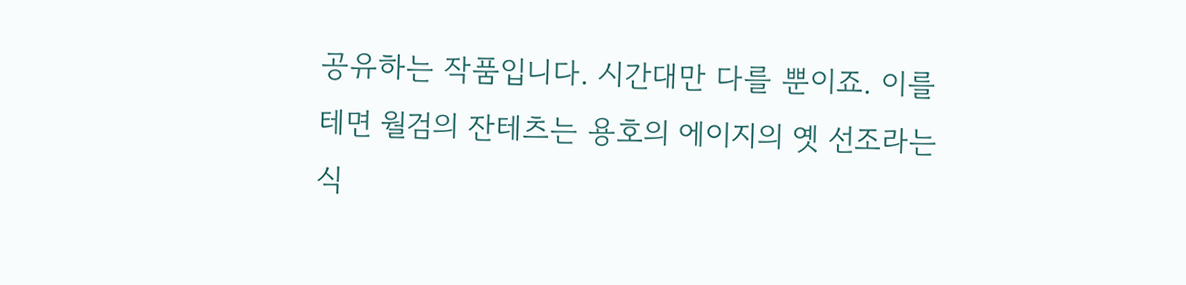공유하는 작품입니다. 시간대만 다를 뿐이죠. 이를테면 월검의 잔테츠는 용호의 에이지의 옛 선조라는 식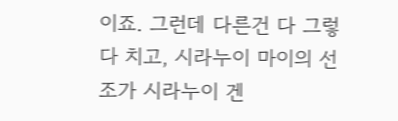이죠. 그런데 다른건 다 그렇다 치고, 시라누이 마이의 선조가 시라누이 겐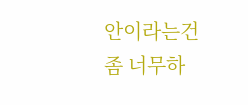안이라는건 좀 너무하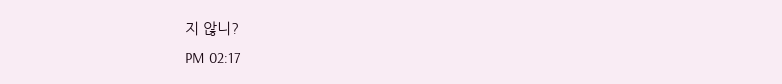지 않니?
PM 02:17